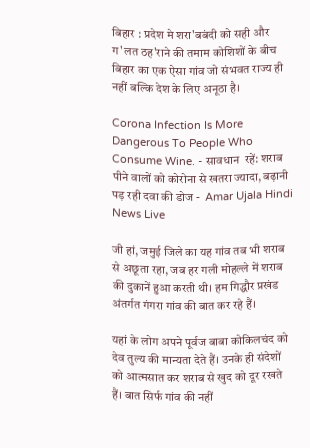बिहार : प्रदेश मे शरा'बबंदी को सही और ग'लत ठह'राने की तमाम कोशिशों के बीच बिहार का एक ऐसा गांव जो संभवत राज्य ही नहीं बल्कि देश के लिए अनूठा है।

Corona Infection Is More Dangerous To People Who Consume Wine. - सावधान  रहें: शराब पीने वालों को कोरोना से खतरा ज्यादा, बढ़ानी पड़ रही दवा की डोज -  Amar Ujala Hindi News Live

जी हां, जमुई जिले का यह गांव तब भी शराब से अछूता रहा, जब हर गली मोहल्ले में शराब की दुकानें हुआ करती थी। हम गिद्धौर प्रखंड अंतर्गत गंगरा गांव की बात कर रहे हैं।

यहां के लोग अपने पूर्वज बाबा कोकिलचंद को देव तुल्य की मान्यता देते हैं। उनके ही संदेशों को आत्मसात कर शराब से खुद को दूर रखते हैं। बात सिर्फ गांव की नहीं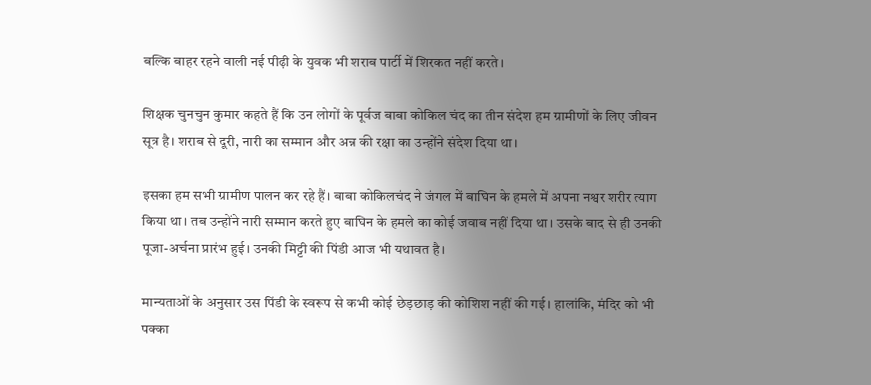बल्कि बाहर रहने वाली नई पीढ़ी के युवक भी शराब पार्टी में शिरकत नहीं करते।

शिक्षक चुनचुन कुमार कहते हैं कि उन लोगों के पूर्वज बाबा कोकिल चंद का तीन संदेश हम ग्रामीणों के लिए जीवन सूत्र है। शराब से दूरी, नारी का सम्मान और अन्न की रक्षा का उन्होंने संदेश दिया था।

इसका हम सभी ग्रामीण पालन कर रहे हैं। बाबा कोकिलचंद ने जंगल में बाघिन के हमले में अपना नश्वर शरीर त्याग किया था। तब उन्होंने नारी सम्मान करते हुए बाघिन के हमले का कोई जवाब नहीं दिया था। उसके बाद से ही उनकी पूजा-अर्चना प्रारंभ हुई। उनकी मिट्टी की पिंडी आज भी यथावत है।

मान्यताओं के अनुसार उस पिंडी के स्वरूप से कभी कोई छेड़छाड़ की कोशिश नहीं की गई। हालांकि, मंदिर को भी पक्का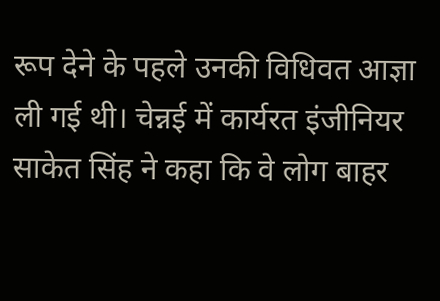रूप देने के पहले उनकी विधिवत आज्ञा ली गई थी। चेन्नई में कार्यरत इंजीनियर साकेत सिंह ने कहा कि वे लोग बाहर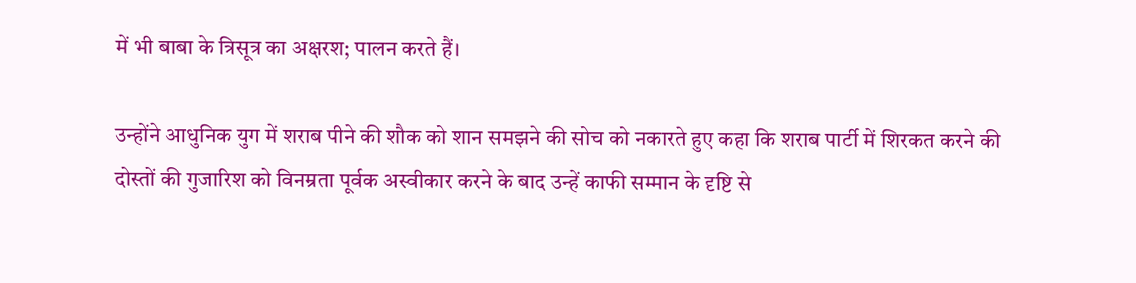में भी बाबा के त्रिसूत्र का अक्षरश; पालन करते हैं।

उन्होंने आधुनिक युग में शराब पीने की शौक को शान समझने की सोच को नकारते हुए कहा कि शराब पार्टी में शिरकत करने की दोस्तों की गुजारिश को विनम्रता पूर्वक अस्वीकार करने के बाद उन्हें काफी सम्मान के दृष्टि से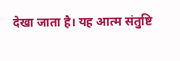देखा जाता है। यह आत्म संतुष्टि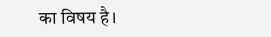का विषय है।